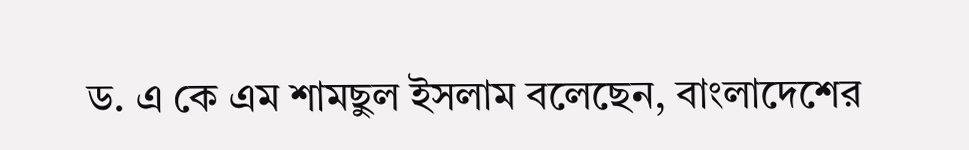ড. এ কে এম শামছুল ইসলাম বলেছেন, বাংলাদেশের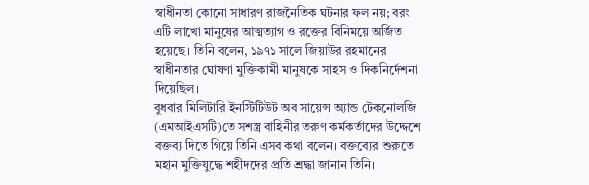স্বাধীনতা কোনো সাধারণ রাজনৈতিক ঘটনার ফল নয়; বরং এটি লাখো মানুষের আত্মত্যাগ ও রক্তের বিনিময়ে অর্জিত হয়েছে। তিনি বলেন, ১৯৭১ সালে জিয়াউর রহমানের স্বাধীনতার ঘোষণা মুক্তিকামী মানুষকে সাহস ও দিকনির্দেশনা দিয়েছিল।
বুধবার মিলিটারি ইনস্টিটিউট অব সায়েন্স অ্যান্ড টেকনোলজি (এমআইএসটি)তে সশস্ত্র বাহিনীর তরুণ কর্মকর্তাদের উদ্দেশে বক্তব্য দিতে গিয়ে তিনি এসব কথা বলেন। বক্তব্যের শুরুতে মহান মুক্তিযুদ্ধে শহীদদের প্রতি শ্রদ্ধা জানান তিনি।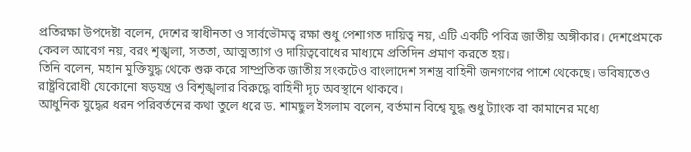প্রতিরক্ষা উপদেষ্টা বলেন, দেশের স্বাধীনতা ও সার্বভৌমত্ব রক্ষা শুধু পেশাগত দায়িত্ব নয়, এটি একটি পবিত্র জাতীয় অঙ্গীকার। দেশপ্রেমকে কেবল আবেগ নয়, বরং শৃঙ্খলা, সততা, আত্মত্যাগ ও দায়িত্ববোধের মাধ্যমে প্রতিদিন প্রমাণ করতে হয়।
তিনি বলেন, মহান মুক্তিযুদ্ধ থেকে শুরু করে সাম্প্রতিক জাতীয় সংকটেও বাংলাদেশ সশস্ত্র বাহিনী জনগণের পাশে থেকেছে। ভবিষ্যতেও রাষ্ট্রবিরোধী যেকোনো ষড়যন্ত্র ও বিশৃঙ্খলার বিরুদ্ধে বাহিনী দৃঢ় অবস্থানে থাকবে।
আধুনিক যুদ্ধের ধরন পরিবর্তনের কথা তুলে ধরে ড. শামছুল ইসলাম বলেন, বর্তমান বিশ্বে যুদ্ধ শুধু ট্যাংক বা কামানের মধ্যে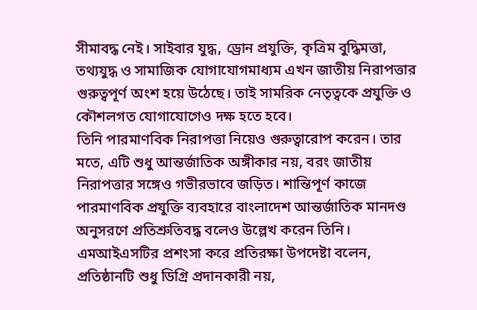সীমাবদ্ধ নেই। সাইবার যুদ্ধ, ড্রোন প্রযুক্তি, কৃত্রিম বুদ্ধিমত্তা, তথ্যযুদ্ধ ও সামাজিক যোগাযোগমাধ্যম এখন জাতীয় নিরাপত্তার গুরুত্বপূর্ণ অংশ হয়ে উঠেছে। তাই সামরিক নেতৃত্বকে প্রযুক্তি ও কৌশলগত যোগাযোগেও দক্ষ হতে হবে।
তিনি পারমাণবিক নিরাপত্তা নিয়েও গুরুত্বারোপ করেন। তার মতে, এটি শুধু আন্তর্জাতিক অঙ্গীকার নয়, বরং জাতীয় নিরাপত্তার সঙ্গেও গভীরভাবে জড়িত। শান্তিপূর্ণ কাজে পারমাণবিক প্রযুক্তি ব্যবহারে বাংলাদেশ আন্তর্জাতিক মানদণ্ড অনুসরণে প্রতিশ্রুতিবদ্ধ বলেও উল্লেখ করেন তিনি।
এমআইএসটির প্রশংসা করে প্রতিরক্ষা উপদেষ্টা বলেন, প্রতিষ্ঠানটি শুধু ডিগ্রি প্রদানকারী নয়,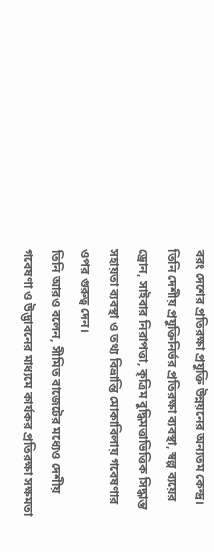বরং দেশের প্রতিরক্ষা প্রযুক্তি উন্নয়নের অন্যতম কেন্দ্র। তিনি দেশীয় প্রযুক্তিনির্ভর প্রতিরক্ষা ব্যবস্থা, স্বল্প ব্যয়ের ড্রোন, সাইবার নিরাপত্তা, কৃত্রিম বুদ্ধিমত্তাভিত্তিক সিদ্ধান্ত সহায়তা ব্যবস্থা ও তথ্য বিভ্রান্তি মোকাবিলায় গবেষণার ওপর গুরুত্ব দেন।
তিনি আরও বলেন, সীমিত বাজেটের মধ্যেও দেশীয় গবেষণা ও উদ্ভাবনের মাধ্যমে কার্যকর প্রতিরক্ষা সক্ষমতা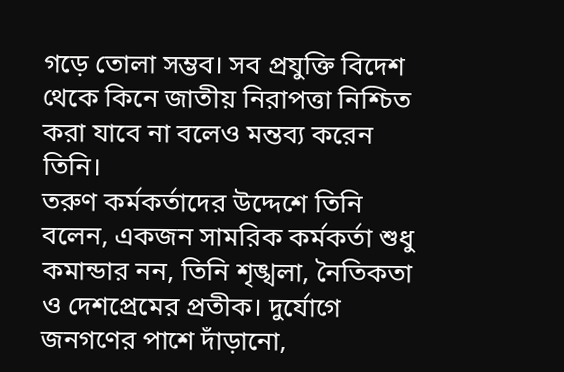গড়ে তোলা সম্ভব। সব প্রযুক্তি বিদেশ থেকে কিনে জাতীয় নিরাপত্তা নিশ্চিত করা যাবে না বলেও মন্তব্য করেন তিনি।
তরুণ কর্মকর্তাদের উদ্দেশে তিনি বলেন, একজন সামরিক কর্মকর্তা শুধু কমান্ডার নন, তিনি শৃঙ্খলা, নৈতিকতা ও দেশপ্রেমের প্রতীক। দুর্যোগে জনগণের পাশে দাঁড়ানো,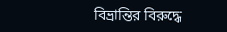বিভ্রান্তির বিরুদ্ধে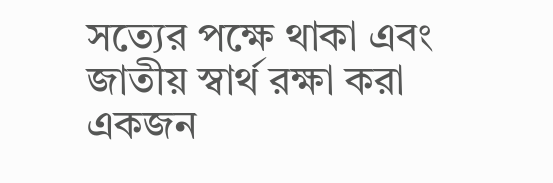সত্যের পক্ষে থাকা এবং জাতীয় স্বার্থ রক্ষা করা একজন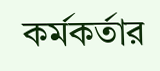কর্মকর্তার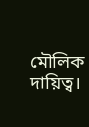মৌলিক দায়িত্ব।